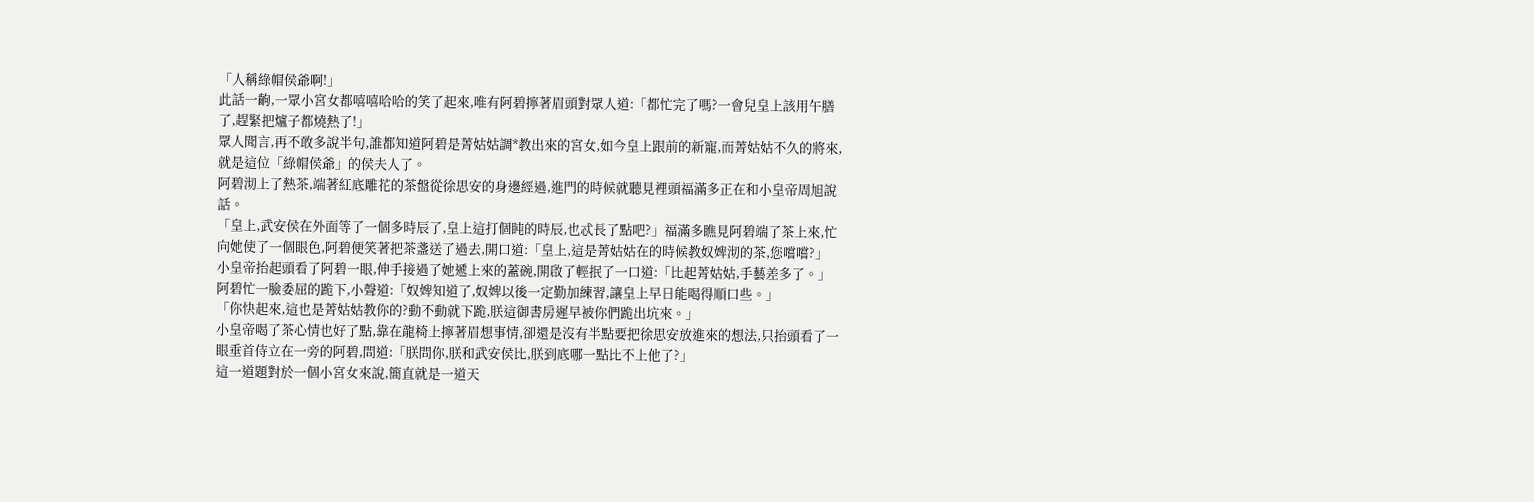「人稱綠帽侯爺啊!」
此話一齣,一眾小宮女都嘻嘻哈哈的笑了起來,唯有阿碧擰著眉頭對眾人道:「都忙完了嗎?一會兒皇上該用午膳了,趕緊把爐子都燒熱了!」
眾人聞言,再不敢多說半句,誰都知道阿碧是菁姑姑調*教出來的宮女,如今皇上跟前的新寵,而菁姑姑不久的將來,就是這位「綠帽侯爺」的侯夫人了。
阿碧沏上了熱茶,端著紅底雕花的茶盤從徐思安的身邊經過,進門的時候就聽見裡頭福滿多正在和小皇帝周旭說話。
「皇上,武安侯在外面等了一個多時辰了,皇上這打個盹的時辰,也忒長了點吧?」福滿多瞧見阿碧端了茶上來,忙向她使了一個眼色,阿碧便笑著把茶盞送了過去,開口道:「皇上,這是菁姑姑在的時候教奴婢沏的茶,您嚐嚐?」
小皇帝抬起頭看了阿碧一眼,伸手接過了她遞上來的蓋碗,開啟了輕抿了一口道:「比起菁姑姑,手藝差多了。」
阿碧忙一臉委屈的跪下,小聲道:「奴婢知道了,奴婢以後一定勤加練習,讓皇上早日能喝得順口些。」
「你快起來,這也是菁姑姑教你的?動不動就下跪,朕這御書房遲早被你們跪出坑來。」
小皇帝喝了茶心情也好了點,靠在龍椅上擰著眉想事情,卻還是沒有半點要把徐思安放進來的想法,只抬頭看了一眼垂首侍立在一旁的阿碧,問道:「朕問你,朕和武安侯比,朕到底哪一點比不上他了?」
這一道題對於一個小宮女來說,簡直就是一道天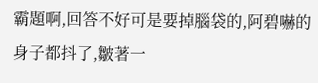霸題啊,回答不好可是要掉腦袋的,阿碧嚇的身子都抖了,皺著一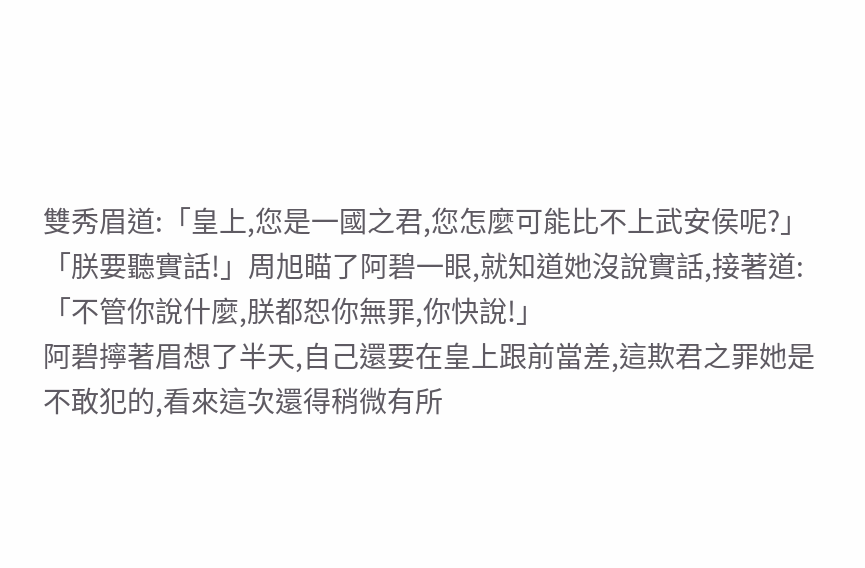雙秀眉道:「皇上,您是一國之君,您怎麼可能比不上武安侯呢?」
「朕要聽實話!」周旭瞄了阿碧一眼,就知道她沒說實話,接著道:「不管你說什麼,朕都恕你無罪,你快說!」
阿碧擰著眉想了半天,自己還要在皇上跟前當差,這欺君之罪她是不敢犯的,看來這次還得稍微有所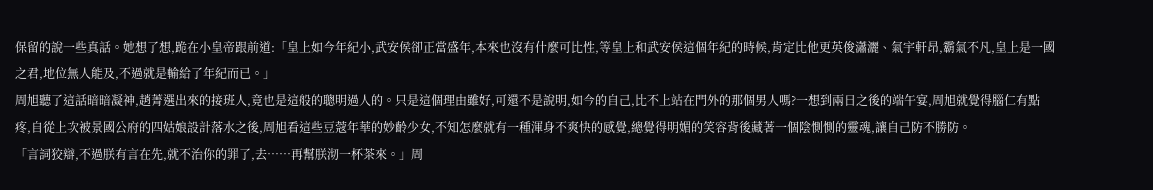保留的說一些真話。她想了想,跪在小皇帝跟前道:「皇上如今年紀小,武安侯卻正當盛年,本來也沒有什麼可比性,等皇上和武安侯這個年紀的時候,肯定比他更英俊瀟灑、氣宇軒昂,霸氣不凡,皇上是一國之君,地位無人能及,不過就是輸給了年紀而已。」
周旭聽了這話暗暗凝神,趙菁選出來的接班人,竟也是這般的聰明過人的。只是這個理由雖好,可還不是說明,如今的自己,比不上站在門外的那個男人嗎?一想到兩日之後的端午宴,周旭就覺得腦仁有點疼,自從上次被景國公府的四姑娘設計落水之後,周旭看這些豆蔻年華的妙齡少女,不知怎麼就有一種渾身不爽快的感覺,總覺得明媚的笑容背後藏著一個陰惻惻的靈魂,讓自己防不勝防。
「言詞狡辯,不過朕有言在先,就不治你的罪了,去……再幫朕沏一杯茶來。」周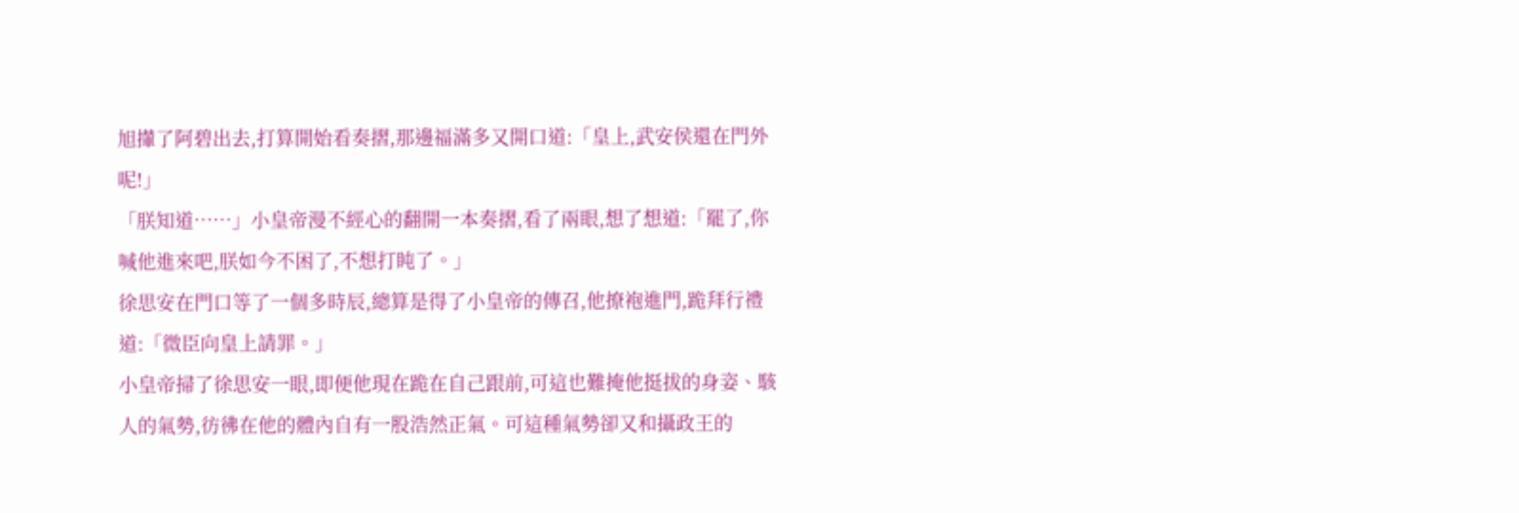旭攆了阿碧出去,打算開始看奏摺,那邊福滿多又開口道:「皇上,武安侯還在門外呢!」
「朕知道……」小皇帝漫不經心的翻開一本奏摺,看了兩眼,想了想道:「罷了,你喊他進來吧,朕如今不困了,不想打盹了。」
徐思安在門口等了一個多時辰,總算是得了小皇帝的傳召,他撩袍進門,跪拜行禮道:「微臣向皇上請罪。」
小皇帝掃了徐思安一眼,即便他現在跪在自己跟前,可這也難掩他挺拔的身姿、駭人的氣勢,彷彿在他的體內自有一股浩然正氣。可這種氣勢卻又和攝政王的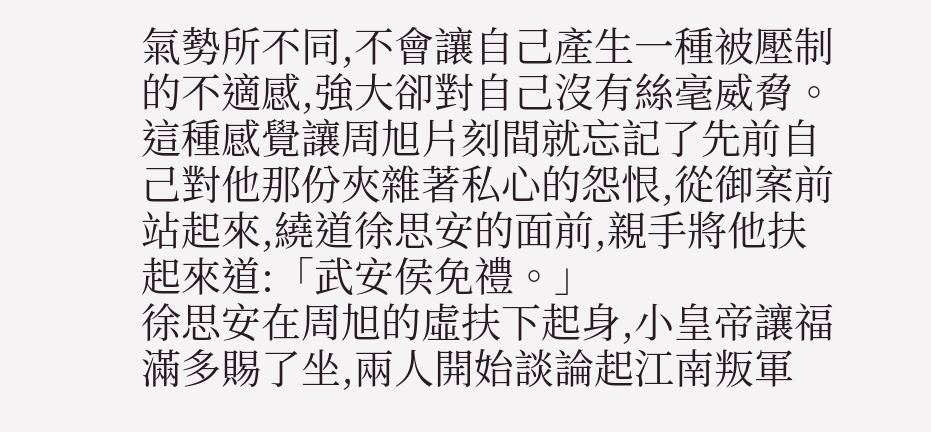氣勢所不同,不會讓自己產生一種被壓制的不適感,強大卻對自己沒有絲毫威脅。
這種感覺讓周旭片刻間就忘記了先前自己對他那份夾雜著私心的怨恨,從御案前站起來,繞道徐思安的面前,親手將他扶起來道:「武安侯免禮。」
徐思安在周旭的虛扶下起身,小皇帝讓福滿多賜了坐,兩人開始談論起江南叛軍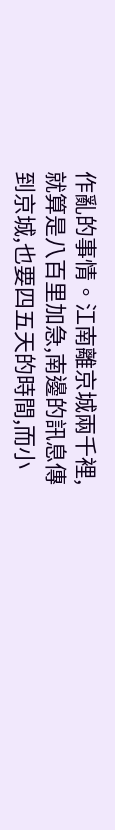作亂的事情。江南離京城兩千裡,就算是八百里加急,南邊的訊息傳到京城,也要四五天的時間,而小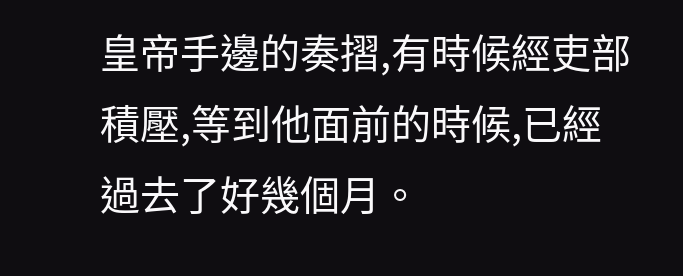皇帝手邊的奏摺,有時候經吏部積壓,等到他面前的時候,已經過去了好幾個月。